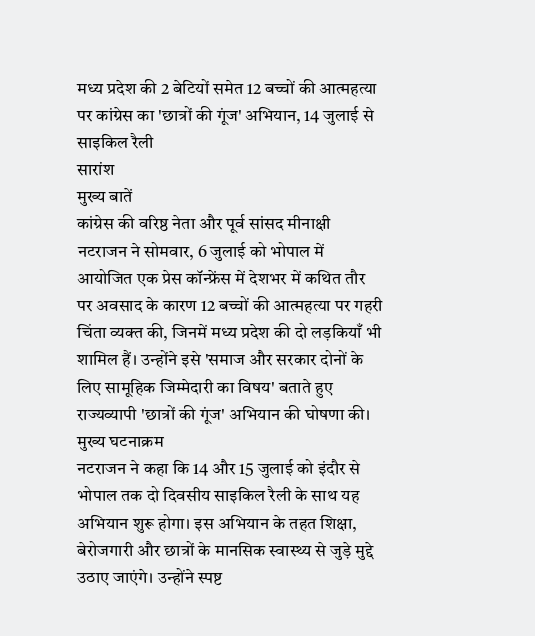मध्य प्रदेश की 2 बेटियों समेत 12 बच्चों की आत्महत्या पर कांग्रेस का 'छात्रों की गूंज' अभियान, 14 जुलाई से साइकिल रैली
सारांश
मुख्य बातें
कांग्रेस की वरिष्ठ नेता और पूर्व सांसद मीनाक्षी नटराजन ने सोमवार, 6 जुलाई को भोपाल में आयोजित एक प्रेस कॉन्फ्रेंस में देशभर में कथित तौर पर अवसाद के कारण 12 बच्चों की आत्महत्या पर गहरी चिंता व्यक्त की, जिनमें मध्य प्रदेश की दो लड़कियाँ भी शामिल हैं। उन्होंने इसे 'समाज और सरकार दोनों के लिए सामूहिक जिम्मेदारी का विषय' बताते हुए राज्यव्यापी 'छात्रों की गूंज' अभियान की घोषणा की।
मुख्य घटनाक्रम
नटराजन ने कहा कि 14 और 15 जुलाई को इंदौर से भोपाल तक दो दिवसीय साइकिल रैली के साथ यह अभियान शुरू होगा। इस अभियान के तहत शिक्षा, बेरोजगारी और छात्रों के मानसिक स्वास्थ्य से जुड़े मुद्दे उठाए जाएंगे। उन्होंने स्पष्ट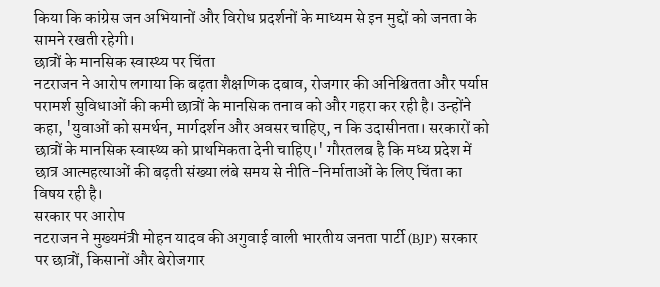किया कि कांग्रेस जन अभियानों और विरोध प्रदर्शनों के माध्यम से इन मुद्दों को जनता के सामने रखती रहेगी।
छात्रों के मानसिक स्वास्थ्य पर चिंता
नटराजन ने आरोप लगाया कि बढ़ता शैक्षणिक दबाव, रोजगार की अनिश्चितता और पर्याप्त परामर्श सुविधाओं की कमी छात्रों के मानसिक तनाव को और गहरा कर रही है। उन्होंने कहा, 'युवाओं को समर्थन, मार्गदर्शन और अवसर चाहिए, न कि उदासीनता। सरकारों को छात्रों के मानसिक स्वास्थ्य को प्राथमिकता देनी चाहिए।' गौरतलब है कि मध्य प्रदेश में छात्र आत्महत्याओं की बढ़ती संख्या लंबे समय से नीति-निर्माताओं के लिए चिंता का विषय रही है।
सरकार पर आरोप
नटराजन ने मुख्यमंत्री मोहन यादव की अगुवाई वाली भारतीय जनता पार्टी (BJP) सरकार पर छात्रों, किसानों और बेरोजगार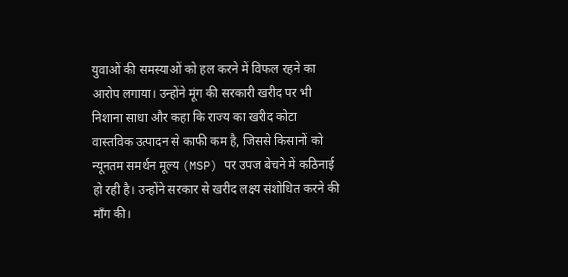युवाओं की समस्याओं को हल करने में विफल रहने का आरोप लगाया। उन्होंने मूंग की सरकारी खरीद पर भी निशाना साधा और कहा कि राज्य का खरीद कोटा वास्तविक उत्पादन से काफी कम है, जिससे किसानों को न्यूनतम समर्थन मूल्य (MSP) पर उपज बेचने में कठिनाई हो रही है। उन्होंने सरकार से खरीद लक्ष्य संशोधित करने की माँग की।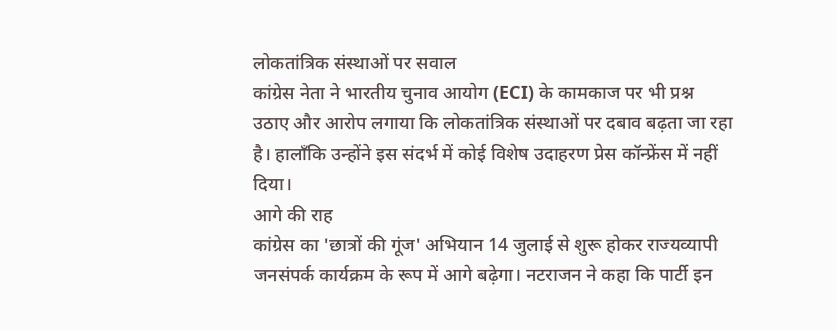लोकतांत्रिक संस्थाओं पर सवाल
कांग्रेस नेता ने भारतीय चुनाव आयोग (ECI) के कामकाज पर भी प्रश्न उठाए और आरोप लगाया कि लोकतांत्रिक संस्थाओं पर दबाव बढ़ता जा रहा है। हालाँकि उन्होंने इस संदर्भ में कोई विशेष उदाहरण प्रेस कॉन्फ्रेंस में नहीं दिया।
आगे की राह
कांग्रेस का 'छात्रों की गूंज' अभियान 14 जुलाई से शुरू होकर राज्यव्यापी जनसंपर्क कार्यक्रम के रूप में आगे बढ़ेगा। नटराजन ने कहा कि पार्टी इन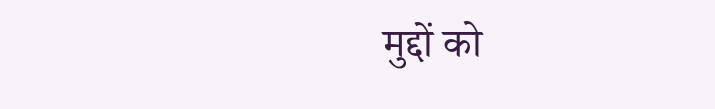मुद्दों को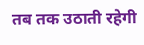तब तक उठाती रहेगी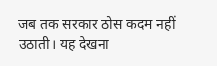जब तक सरकार ठोस कदम नहीं उठाती। यह देखना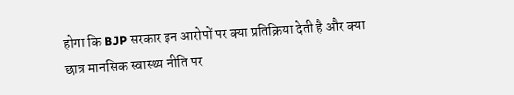होगा कि BJP सरकार इन आरोपों पर क्या प्रतिक्रिया देती है और क्या छात्र मानसिक स्वास्थ्य नीति पर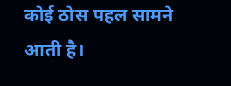कोई ठोस पहल सामने आती है।